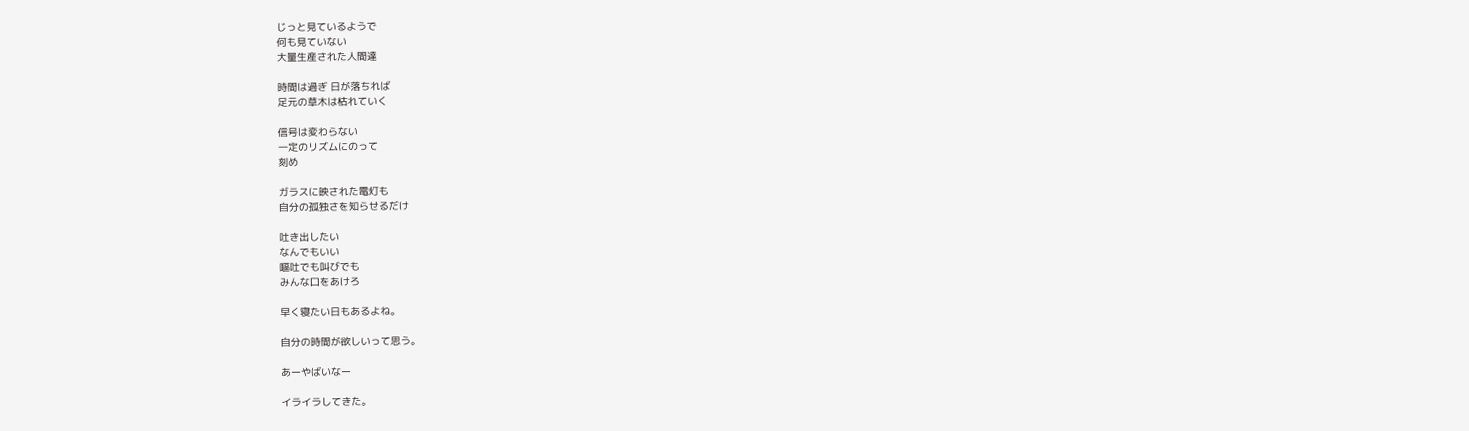じっと見ているようで
何も見ていない
大量生産された人間達

時間は過ぎ 日が落ちれば
足元の草木は枯れていく

信号は変わらない
一定のリズムにのって
刻め

ガラスに映された電灯も
自分の孤独さを知らせるだけ

吐き出したい
なんでもいい
嘔吐でも叫びでも
みんな口をあけろ

早く寝たい日もあるよね。

自分の時間が欲しいって思う。

あーやばいなー

イライラしてきた。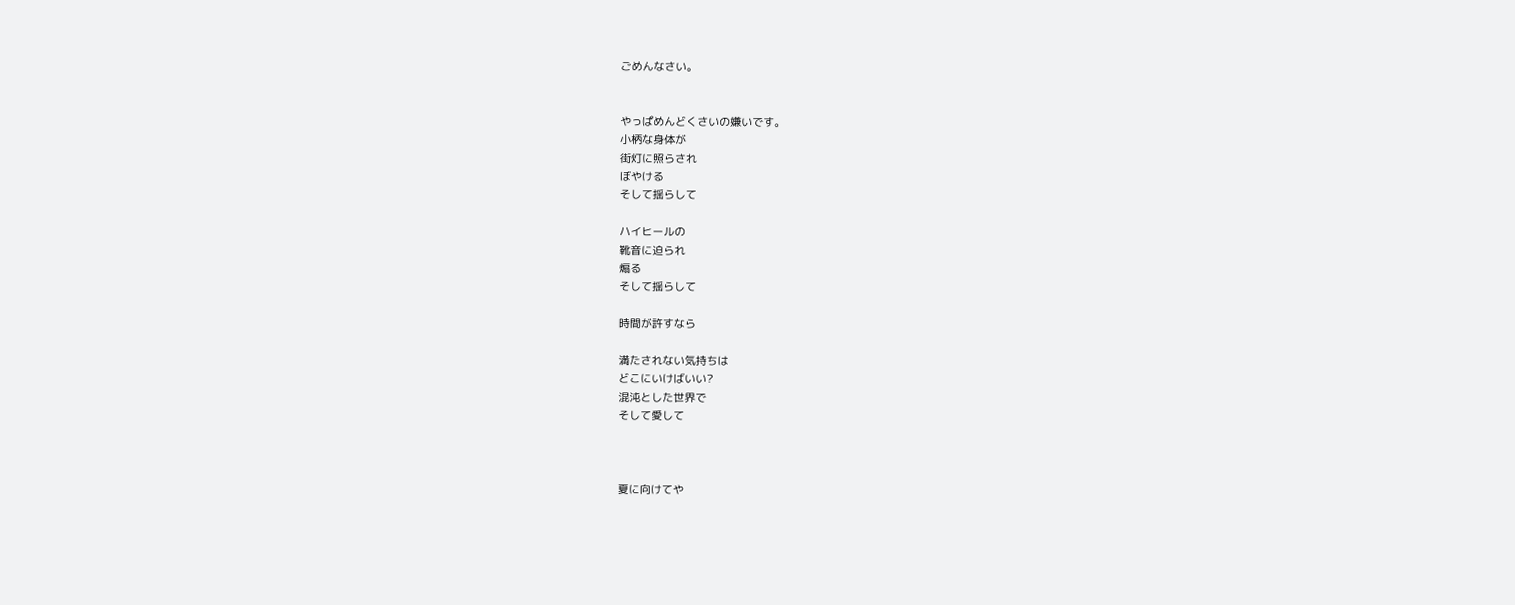ごめんなさい。


やっぱめんどくさいの嫌いです。
小柄な身体が
街灯に照らされ
ぼやける
そして揺らして

ハイヒールの
靴音に迫られ
煽る
そして揺らして

時間が許すなら

満たされない気持ちは
どこにいけばいい?
混沌とした世界で
そして愛して



夏に向けてや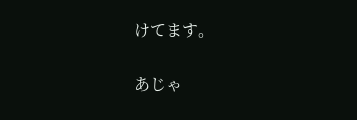けてます。

あじゃ